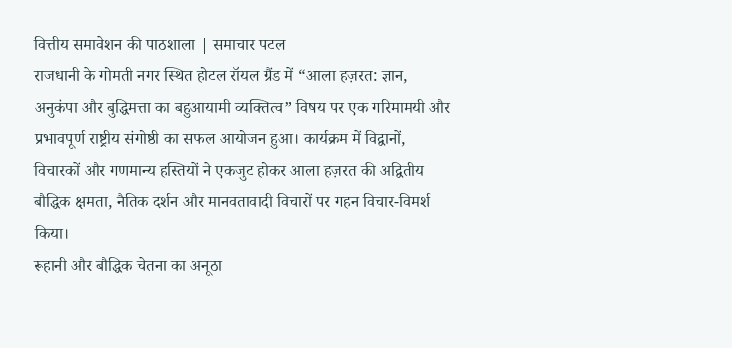वित्तीय समावेशन की पाठशाला | समाचार पटल
राजधानी के गोमती नगर स्थित होटल रॉयल ग्रैंड में “आला हज़रत: ज्ञान, अनुकंपा और बुद्धिमत्ता का बहुआयामी व्यक्तित्व” विषय पर एक गरिमामयी और प्रभावपूर्ण राष्ट्रीय संगोष्ठी का सफल आयोजन हुआ। कार्यक्रम में विद्वानों, विचारकों और गणमान्य हस्तियों ने एकजुट होकर आला हज़रत की अद्वितीय बौद्धिक क्षमता, नैतिक दर्शन और मानवतावादी विचारों पर गहन विचार-विमर्श किया।
रूहानी और बौद्धिक चेतना का अनूठा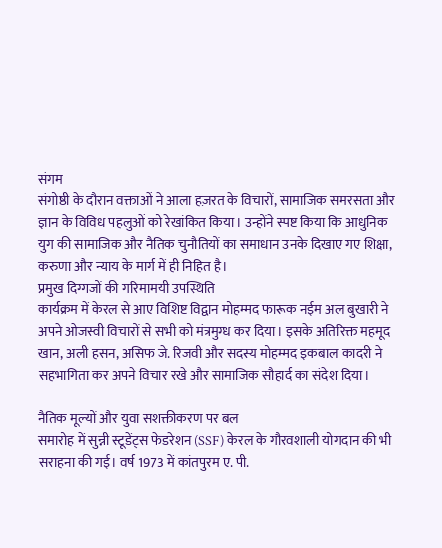संगम
संगोष्ठी के दौरान वक्ताओं ने आला हज़रत के विचारों, सामाजिक समरसता और ज्ञान के विविध पहलुओं को रेखांकित किया। उन्होंने स्पष्ट किया कि आधुनिक युग की सामाजिक और नैतिक चुनौतियों का समाधान उनके दिखाए गए शिक्षा, करुणा और न्याय के मार्ग में ही निहित है।
प्रमुख दिग्गजों की गरिमामयी उपस्थिति
कार्यक्रम में केरल से आए विशिष्ट विद्वान मोहम्मद फारूक नईम अल बुखारी ने अपने ओजस्वी विचारों से सभी को मंत्रमुग्ध कर दिया। इसके अतिरिक्त महमूद खान, अली हसन, असिफ जे. रिजवी और सदस्य मोहम्मद इकबाल कादरी ने सहभागिता कर अपने विचार रखे और सामाजिक सौहार्द का संदेश दिया।

नैतिक मूल्यों और युवा सशक्तीकरण पर बल
समारोह में सुन्नी स्टूडेंट्स फेडरेशन (SSF) केरल के गौरवशाली योगदान की भी सराहना की गई। वर्ष 1973 में कांतपुरम ए. पी.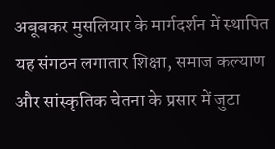अबूबकर मुसलियार के मार्गदर्शन में स्थापित यह संगठन लगातार शिक्षा, समाज कल्याण और सांस्कृतिक चेतना के प्रसार में जुटा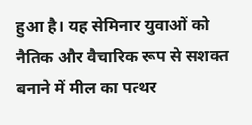हुआ है। यह सेमिनार युवाओं को नैतिक और वैचारिक रूप से सशक्त बनाने में मील का पत्थर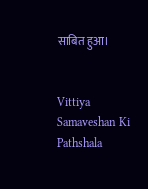साबित हुआ।


Vittiya Samaveshan Ki Pathshala